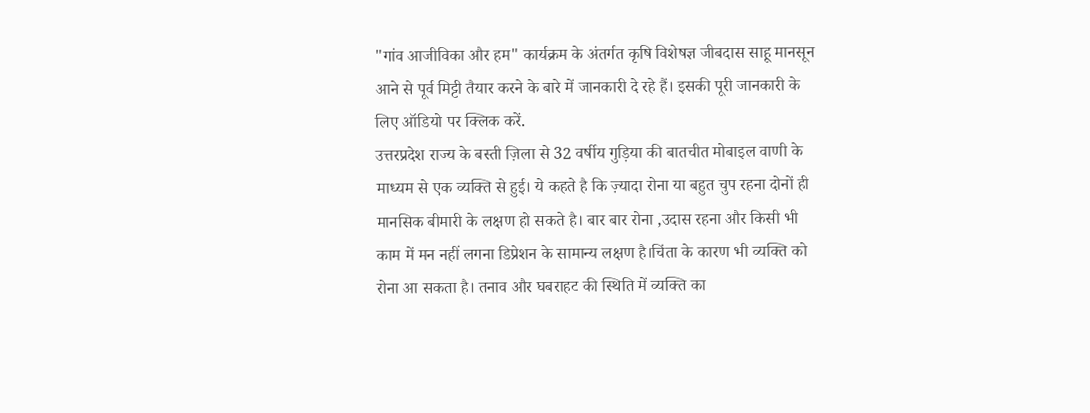"गांव आजीविका और हम" कार्यक्रम के अंतर्गत कृषि विशेषज्ञ जीबदास साहू मानसून आने से पूर्व मिट्टी तैयार करने के बारे में जानकारी दे रहे हैं। इसकी पूरी जानकारी के लिए ऑडियो पर क्लिक करें.
उत्तरप्रदेश राज्य के बस्ती ज़िला से 32 वर्षीय गुड़िया की बातचीत मोबाइल वाणी के माध्यम से एक व्यक्ति से हुई। ये कहते है कि ज़्यादा रोना या बहुत चुप रहना दोनों ही मानसिक बीमारी के लक्षण हो सकते है। बार बार रोना ,उदास रहना और किसी भी काम में मन नहीं लगना डिप्रेशन के सामान्य लक्षण है।चिंता के कारण भी व्यक्ति को रोना आ सकता है। तनाव और घबराहट की स्थिति में व्यक्ति का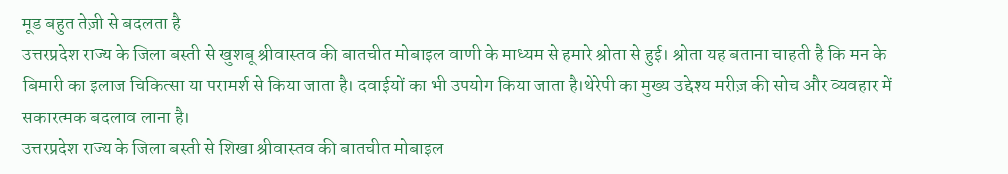मूड बहुत तेज़ी से बदलता है
उत्तरप्रदेश राज्य के जिला बस्ती से खुशबू श्रीवास्तव की बातचीत मोबाइल वाणी के माध्यम से हमारे श्रोता से हुई। श्रोता यह बताना चाहती है कि मन के बिमारी का इलाज चिकित्सा या परामर्श से किया जाता है। दवाईयों का भी उपयोग किया जाता है।थेरेपी का मुख्य उद्देश्य मरीज़ की सोच और व्यवहार में सकारत्मक बदलाव लाना है।
उत्तरप्रदेश राज्य के जिला बस्ती से शिखा श्रीवास्तव की बातचीत मोबाइल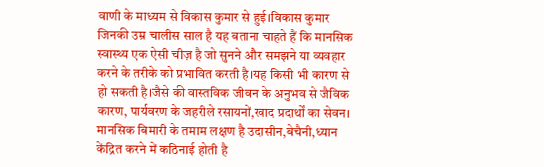वाणी के माध्यम से विकास कुमार से हुई।विकास कुमार जिनकी उम्र चालीस साल है यह बताना चाहते हैं कि मानसिक स्वास्थ्य एक ऐसी चीज़ है जो सुनने और समझने या व्यवहार करने के तरीके को प्रभावित करती है।यह किसी भी कारण से हो सकती है।जैसे की वास्तविक जीवन के अनुभव से जैविक कारण, पार्यवरण के जहरीले रसायनों,खाद प्रदार्थों का सेवन। मानसिक बिमारी के तमाम लक्षण है उदासीन,बेचैनी,ध्यान केंद्रित करने में कठिनाई होती है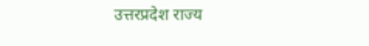उत्तरप्रदेश राज्य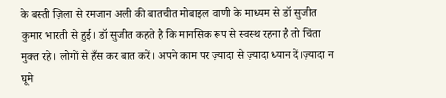के बस्ती ज़िला से रमजान अली की बातचीत मोबाइल वाणी के माध्यम से डॉ सुजीत कुमार भारती से हुई। डॉ सुजीत कहते है कि मानसिक रूप से स्वस्थ रहना है तो चिंता मुक्त रहे। लोगों से हँस कर बात करें। अपने काम पर ज़्यादा से ज़्यादा ध्यान दें।ज़्यादा न घूमे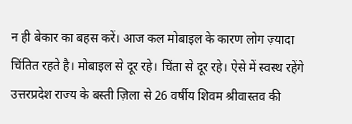न ही बेकार का बहस करें। आज कल मोबाइल के कारण लोग ज़्यादा चिंतित रहते है। मोबाइल से दूर रहे। चिंता से दूर रहे। ऐसे में स्वस्थ रहेंगे
उत्तरप्रदेश राज्य के बस्ती ज़िला से 26 वर्षीय शिवम श्रीवास्तव की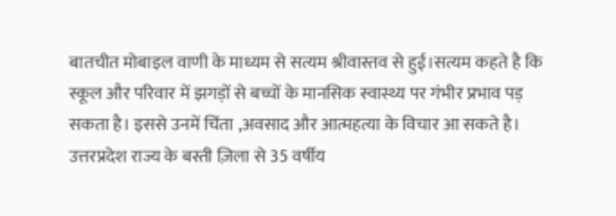बातचीत मोबाइल वाणी के माध्यम से सत्यम श्रीवास्तव से हुई।सत्यम कहते है कि स्कूल और परिवार में झगड़ों से बच्चों के मानसिक स्वास्थ्य पर गंभीर प्रभाव पड़ सकता है। इससे उनमें चिंता ,अवसाद और आत्महत्या के विचार आ सकते है।
उत्तरप्रदेश राज्य के बस्ती ज़िला से 35 वर्षीय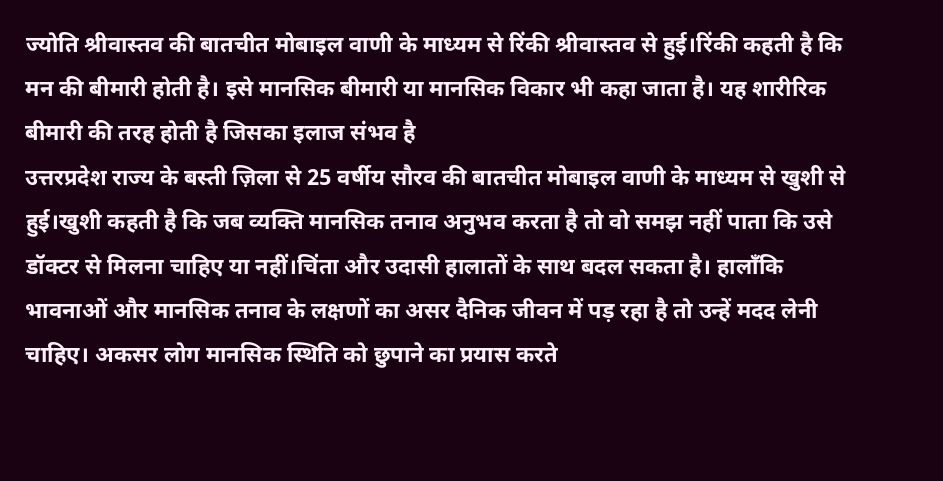ज्योति श्रीवास्तव की बातचीत मोबाइल वाणी के माध्यम से रिंकी श्रीवास्तव से हुई।रिंकी कहती है कि मन की बीमारी होती है। इसे मानसिक बीमारी या मानसिक विकार भी कहा जाता है। यह शारीरिक बीमारी की तरह होती है जिसका इलाज संभव है
उत्तरप्रदेश राज्य के बस्ती ज़िला से 25 वर्षीय सौरव की बातचीत मोबाइल वाणी के माध्यम से खुशी से हुई।खुशी कहती है कि जब व्यक्ति मानसिक तनाव अनुभव करता है तो वो समझ नहीं पाता कि उसे डॉक्टर से मिलना चाहिए या नहीं।चिंता और उदासी हालातों के साथ बदल सकता है। हालाँकि भावनाओं और मानसिक तनाव के लक्षणों का असर दैनिक जीवन में पड़ रहा है तो उन्हें मदद लेनी चाहिए। अकसर लोग मानसिक स्थिति को छुपाने का प्रयास करते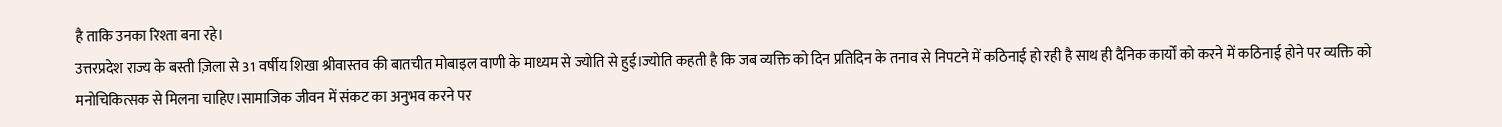है ताकि उनका रिश्ता बना रहे।
उत्तरप्रदेश राज्य के बस्ती ज़िला से 31 वर्षीय शिखा श्रीवास्तव की बातचीत मोबाइल वाणी के माध्यम से ज्योति से हुई।ज्योति कहती है कि जब व्यक्ति को दिन प्रतिदिन के तनाव से निपटने में कठिनाई हो रही है साथ ही दैनिक कार्यों को करने में कठिनाई होने पर व्यक्ति को मनोचिकित्सक से मिलना चाहिए।सामाजिक जीवन में संकट का अनुभव करने पर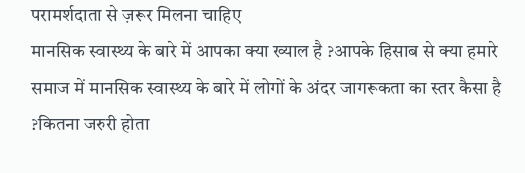परामर्शदाता से ज़रूर मिलना चाहिए
मानसिक स्वास्थ्य के बारे में आपका क्या ख्याल है ?आपके हिसाब से क्या हमारे समाज में मानसिक स्वास्थ्य के बारे में लोगों के अंदर जागरूकता का स्तर कैसा है ?कितना जरुरी होता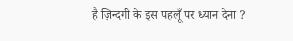है ज़िन्दगी के इस पहलूँ पर ध्यान देना ?